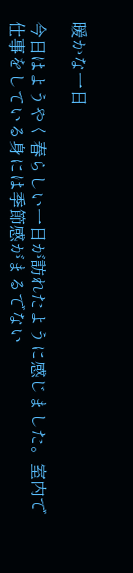暖かな一日

今日はようやく春らしい一日が訪れたように感じました。室内で仕事をしている身には季節感がまるでない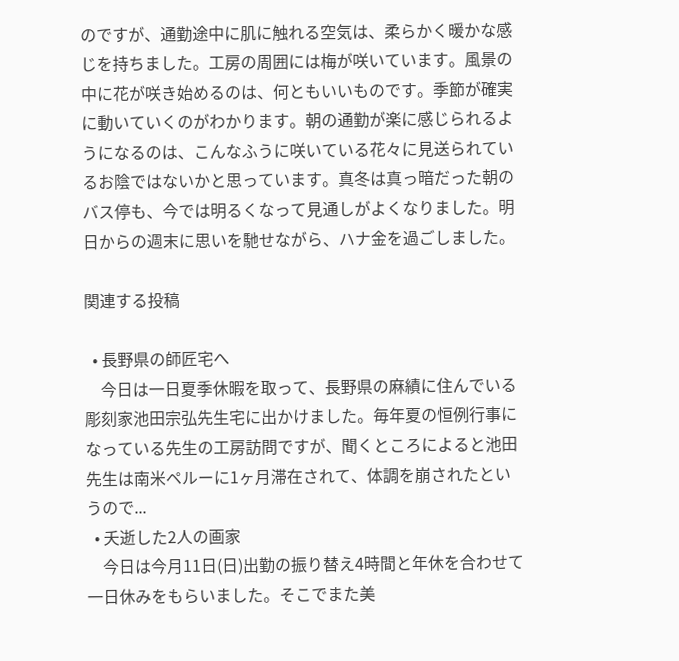のですが、通勤途中に肌に触れる空気は、柔らかく暖かな感じを持ちました。工房の周囲には梅が咲いています。風景の中に花が咲き始めるのは、何ともいいものです。季節が確実に動いていくのがわかります。朝の通勤が楽に感じられるようになるのは、こんなふうに咲いている花々に見送られているお陰ではないかと思っています。真冬は真っ暗だった朝のバス停も、今では明るくなって見通しがよくなりました。明日からの週末に思いを馳せながら、ハナ金を過ごしました。

関連する投稿

  • 長野県の師匠宅へ
    今日は一日夏季休暇を取って、長野県の麻績に住んでいる彫刻家池田宗弘先生宅に出かけました。毎年夏の恒例行事になっている先生の工房訪問ですが、聞くところによると池田先生は南米ペルーに1ヶ月滞在されて、体調を崩されたというので...
  • 夭逝した2人の画家
    今日は今月11日(日)出勤の振り替え4時間と年休を合わせて一日休みをもらいました。そこでまた美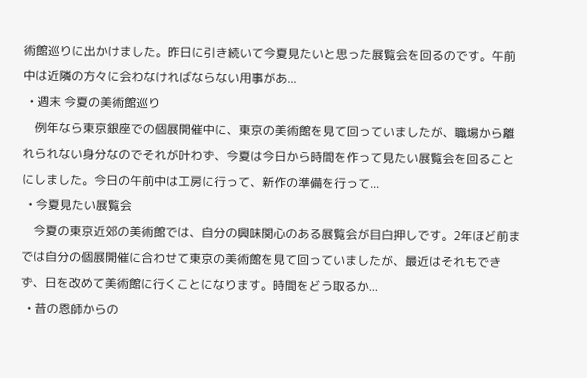術館巡りに出かけました。昨日に引き続いて今夏見たいと思った展覧会を回るのです。午前中は近隣の方々に会わなければならない用事があ...
  • 週末 今夏の美術館巡り
    例年なら東京銀座での個展開催中に、東京の美術館を見て回っていましたが、職場から離れられない身分なのでそれが叶わず、今夏は今日から時間を作って見たい展覧会を回ることにしました。今日の午前中は工房に行って、新作の準備を行って...
  • 今夏見たい展覧会
    今夏の東京近郊の美術館では、自分の興味関心のある展覧会が目白押しです。2年ほど前までは自分の個展開催に合わせて東京の美術館を見て回っていましたが、最近はそれもできず、日を改めて美術館に行くことになります。時間をどう取るか...
  • 昔の恩師からの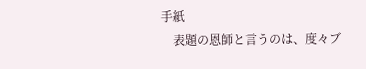手紙
    表題の恩師と言うのは、度々ブ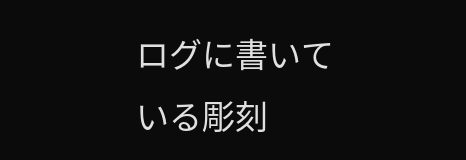ログに書いている彫刻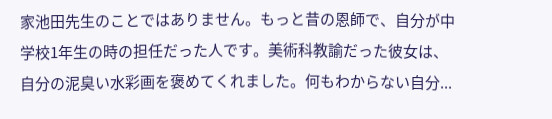家池田先生のことではありません。もっと昔の恩師で、自分が中学校1年生の時の担任だった人です。美術科教諭だった彼女は、自分の泥臭い水彩画を褒めてくれました。何もわからない自分...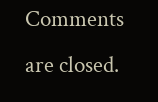Comments are closed.